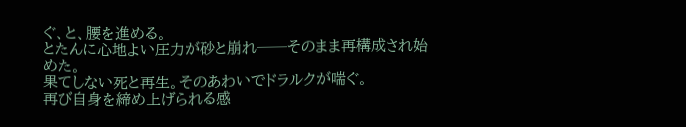ぐ、と、腰を進める。
とたんに心地よい圧力が砂と崩れ──そのまま再構成され始めた。
果てしない死と再生。そのあわいでドラルクが喘ぐ。
再び自身を締め上げられる感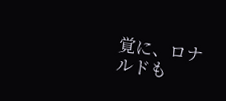覚に、ロナルドも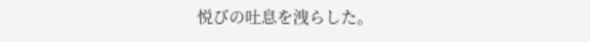悦びの吐息を洩らした。